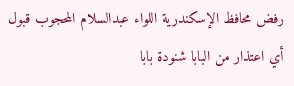رفض محافظ الإسكندرية اللواء عبدالسلام المحجوب قبول أي اعتذار من البابا شنودة بابا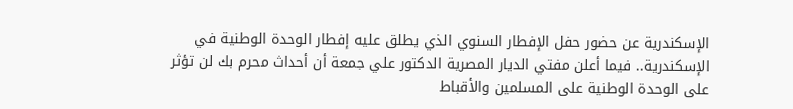الإسكندرية عن حضور حفل الإفطار السنوي الذي يطلق عليه إفطار الوحدة الوطنية في الإسكندرية.. فيما أعلن مفتي الديار المصرية الدكتور علي جمعة أن أحداث محرم بك لن تؤثر على الوحدة الوطنية على المسلمين والأقباط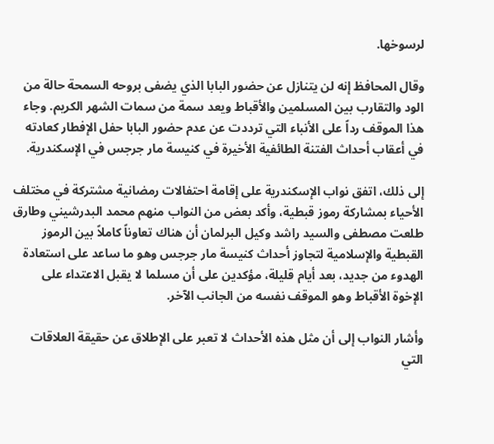لرسوخها.

وقال المحافظ إنه لن يتنازل عن حضور البابا الذي يضفى بروحه السمحة حالة من الود والتقارب بين المسلمين والأقباط ويعد سمة من سمات الشهر الكريم. وجاء هذا الموقف رداً على الأنباء التي ترددت عن عدم حضور البابا حفل الإفطار كعادته في أعقاب أحداث الفتنة الطائفية الأخيرة في كنيسة مار جرجس في الإسكندرية.

إلى ذلك، اتفق نواب الإسكندرية على إقامة احتفالات رمضانية مشتركة في مختلف الأحياء بمشاركة رموز قبطية، وأكد بعض من النواب منهم محمد البدرشيني وطارق طلعت مصطفى والسيد راشد وكيل البرلمان أن هناك تعاوناً كاملاً بين الرموز القبطية والإسلامية لتجاوز أحداث كنيسة مار جرجس وهو ما ساعد على استعادة الهدوء من جديد، بعد أيام قليلة، مؤكدين على أن مسلما لا يقبل الاعتداء على الإخوة الأقباط وهو الموقف نفسه من الجانب الآخر.

وأشار النواب إلى أن مثل هذه الأحداث لا تعبر على الإطلاق عن حقيقة العلاقات التي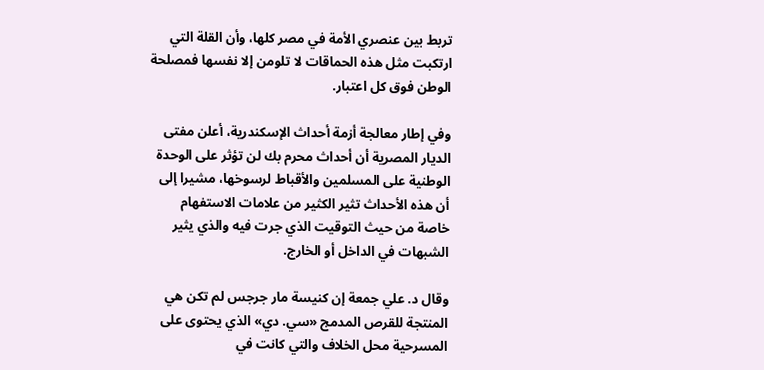تربط بين عنصري الأمة في مصر كلها، وأن القلة التي ارتكبت مثل هذه الحماقات لا تلومن إلا نفسها فمصلحة الوطن فوق كل اعتبار.

وفي إطار معالجة أزمة أحداث الإسكندرية، أعلن مفتى الديار المصرية أن أحداث محرم بك لن تؤثر على الوحدة الوطنية على المسلمين والأقباط لرسوخها، مشيرا إلى أن هذه الأحداث تثير الكثير من علامات الاستفهام خاصة من حيث التوقيت الذي جرت فيه والذي يثير الشبهات في الداخل أو الخارج.

وقال د. علي جمعة إن كنيسة مار جرجس لم تكن هي المنتجة للقرص المدمج «سي. دي» الذي يحتوى على المسرحية محل الخلاف والتي كانت في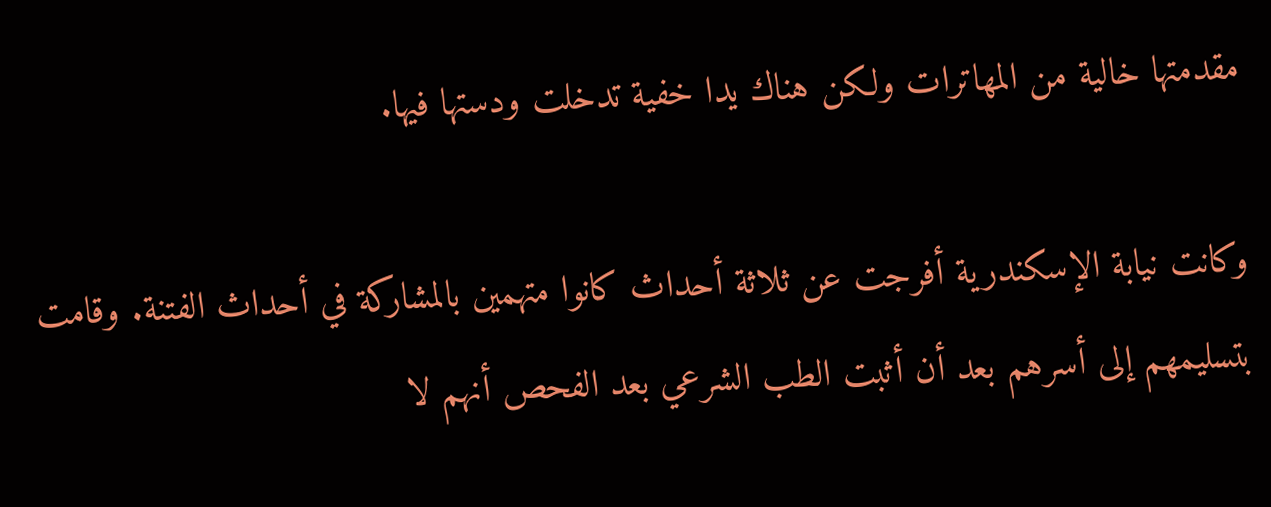مقدمتها خالية من المهاترات ولكن هناك يدا خفية تدخلت ودستها فيها.

وكانت نيابة الإسكندرية أفرجت عن ثلاثة أحداث كانوا متهمين بالمشاركة في أحداث الفتنة. وقامت بتسليمهم إلى أسرهم بعد أن أثبت الطب الشرعي بعد الفحص أنهم لا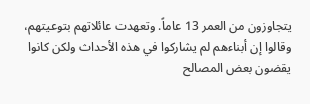يتجاوزون من العمر 13 عاماً. وتعهدت عائلاتهم بتوعيتهم، وقالوا إن أبناءهم لم يشاركوا في هذه الأحداث ولكن كانوا يقضون بعض المصالح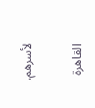لأسرهم.

القاهرة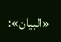«البيان»: